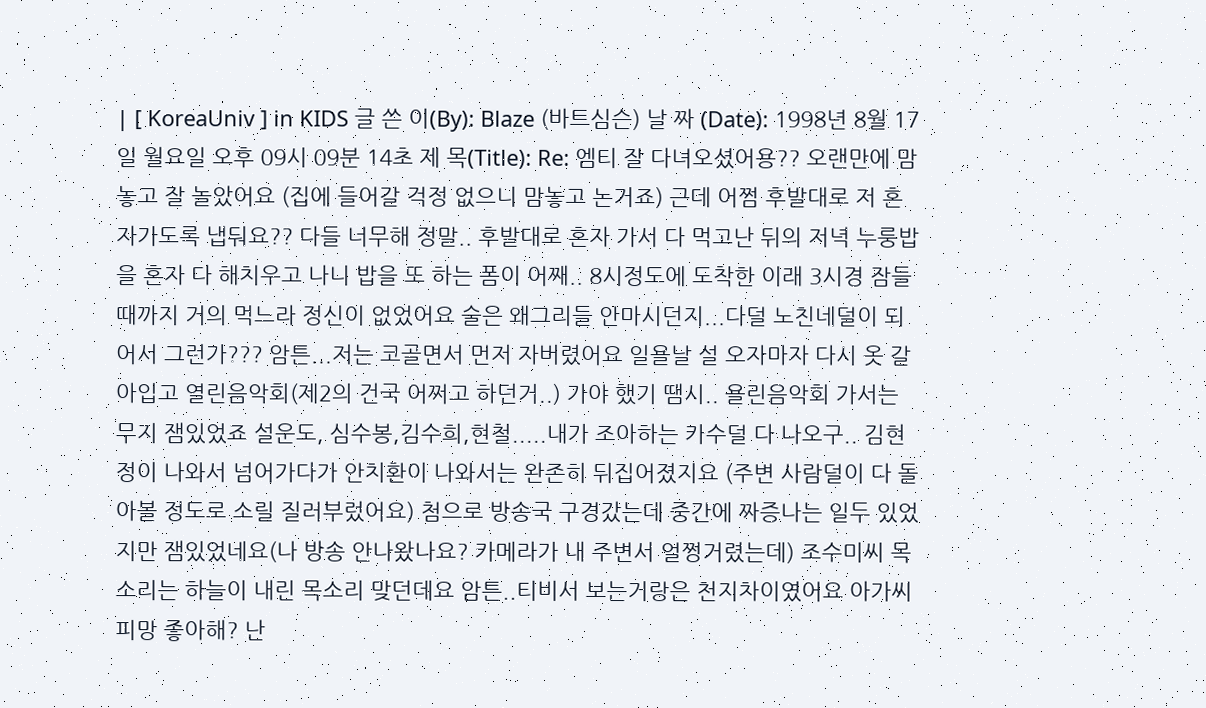| [ KoreaUniv ] in KIDS 글 쓴 이(By): Blaze (바트심슨) 날 짜 (Date): 1998년 8월 17일 월요일 오후 09시 09분 14초 제 목(Title): Re: 엠티 잘 다녀오셨어용?? 오랜만에 맘놓고 잘 놀았어요 (집에 들어갈 걱정 없으니 맘놓고 논거죠) 근데 어쩜 후발대로 저 혼자가도록 냅둬요?? 다들 너무해 정말.. 후발대로 혼자 가서 다 먹고난 뒤의 저녁 누룽밥을 혼자 다 해치우고 나니 밥을 또 하는 폼이 어째.. 8시정도에 도착한 이래 3시경 잠들때까지 거의 먹느라 정신이 없었어요 술은 왜그리들 안마시던지...다덜 노친네덜이 되어서 그런가??? 암튼...저는 코골면서 먼저 자버렸어요 일욜날 설 오자마자 다시 옷 갈아입고 열린음악회(제2의 건국 어쩌고 하던거..) 가야 했기 땜시.. 욜린음악회 가서는 무지 잼있었죠 설운도, 심수봉,김수희,현철.....내가 조아하는 카수덜 다 나오구.. 김현정이 나와서 넘어가다가 안치환이 나와서는 완존히 뒤집어졌지요 (주변 사람덜이 다 돌아볼 정도로 소릴 질러부렀어요) 첨으로 방송국 구경갔는데 중간에 짜증나는 일두 있었지만 잼있었네요(나 방송 안나왔나요? 카메라가 내 주변서 얼쩡거렸는데) 조수미씨 목소리는 하늘이 내린 목소리 맞던데요 암튼..티비서 보는거랑은 천지차이였어요 아가씨 피망 좋아해? 난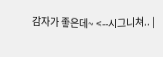감자가 좋은데~ <--시그니쳐.. |